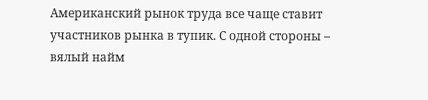Американский рынок труда все чаще ставит участников рынка в тупик. С одной стороны – вялый найм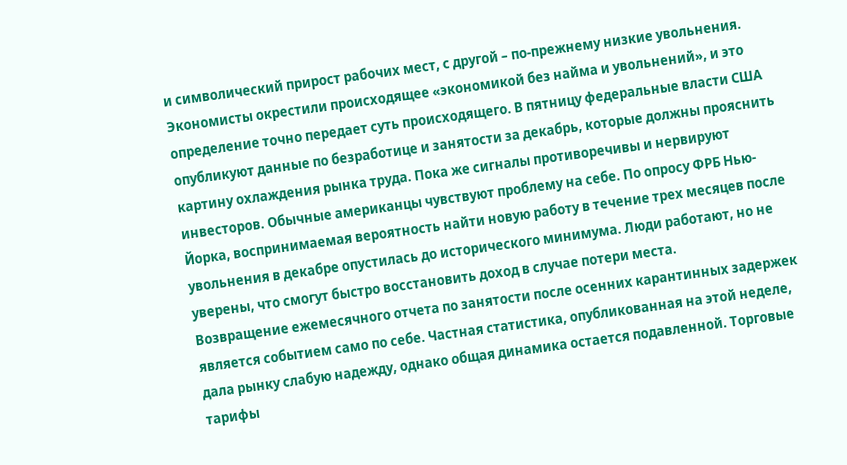и символический прирост рабочих мест, с другой – по-прежнему низкие увольнения. Экономисты окрестили происходящее «экономикой без найма и увольнений», и это определение точно передает суть происходящего. В пятницу федеральные власти США опубликуют данные по безработице и занятости за декабрь, которые должны прояснить картину охлаждения рынка труда. Пока же сигналы противоречивы и нервируют инвесторов. Обычные американцы чувствуют проблему на себе. По опросу ФРБ Нью-Йорка, воспринимаемая вероятность найти новую работу в течение трех месяцев после увольнения в декабре опустилась до исторического минимума. Люди работают, но не уверены, что смогут быстро восстановить доход в случае потери места.
Возвращение ежемесячного отчета по занятости после осенних карантинных задержек является событием само по себе. Частная статистика, опубликованная на этой неделе, дала рынку слабую надежду, однако общая динамика остается подавленной. Торговые тарифы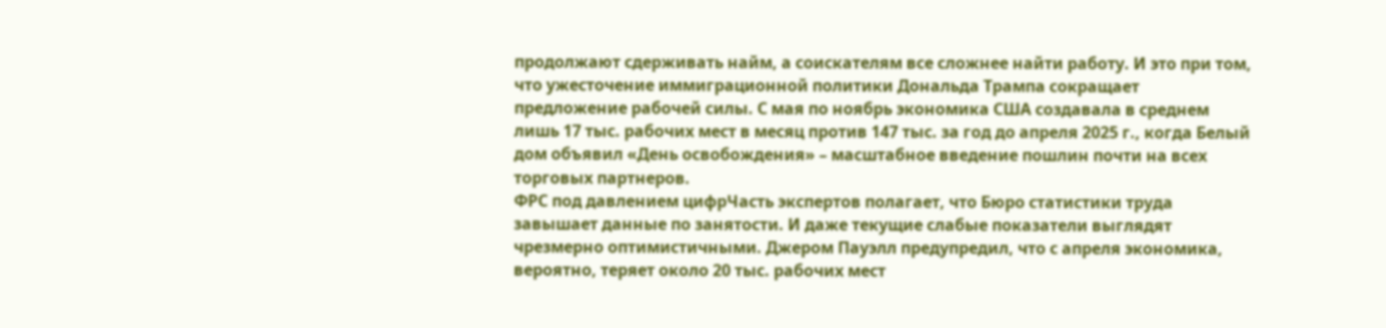продолжают сдерживать найм, а соискателям все сложнее найти работу. И это при том, что ужесточение иммиграционной политики Дональда Трампа сокращает предложение рабочей силы. С мая по ноябрь экономика США создавала в среднем лишь 17 тыс. рабочих мест в месяц против 147 тыс. за год до апреля 2025 г., когда Белый дом объявил «День освобождения» – масштабное введение пошлин почти на всех торговых партнеров.
ФРС под давлением цифрЧасть экспертов полагает, что Бюро статистики труда завышает данные по занятости. И даже текущие слабые показатели выглядят чрезмерно оптимистичными. Джером Пауэлл предупредил, что с апреля экономика, вероятно, теряет около 20 тыс. рабочих мест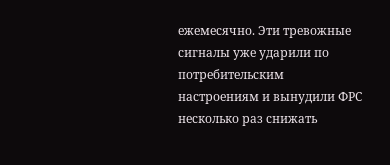ежемесячно. Эти тревожные сигналы уже ударили по потребительским настроениям и вынудили ФРС несколько раз снижать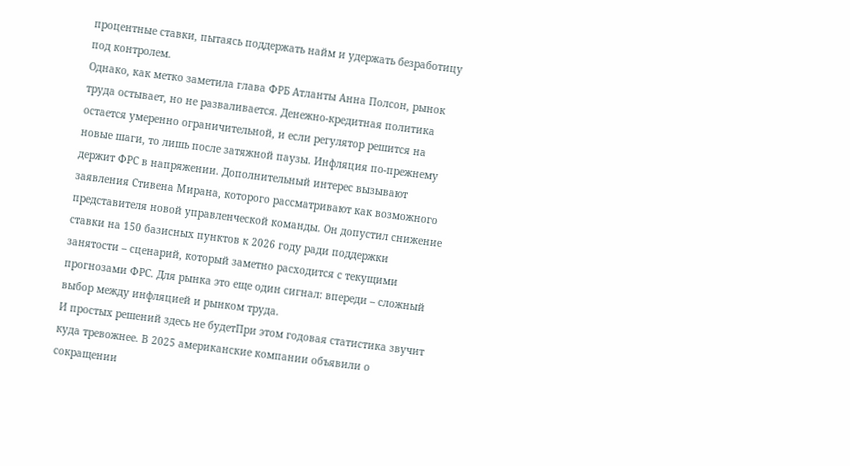процентные ставки, пытаясь поддержать найм и удержать безработицу под контролем.
Однако, как метко заметила глава ФРБ Атланты Анна Полсон, рынок труда остывает, но не разваливается. Денежно-кредитная политика остается умеренно ограничительной, и если регулятор решится на новые шаги, то лишь после затяжной паузы. Инфляция по-прежнему держит ФРС в напряжении. Дополнительный интерес вызывают заявления Стивена Мирана, которого рассматривают как возможного представителя новой управленческой команды. Он допустил снижение ставки на 150 базисных пунктов к 2026 году ради поддержки занятости – сценарий, который заметно расходится с текущими прогнозами ФРС. Для рынка это еще один сигнал: впереди – сложный выбор между инфляцией и рынком труда.
И простых решений здесь не будетПри этом годовая статистика звучит куда тревожнее. В 2025 американские компании объявили о сокращении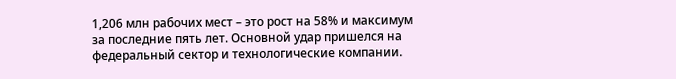1,206 млн рабочих мест – это рост на 58% и максимум за последние пять лет. Основной удар пришелся на федеральный сектор и технологические компании.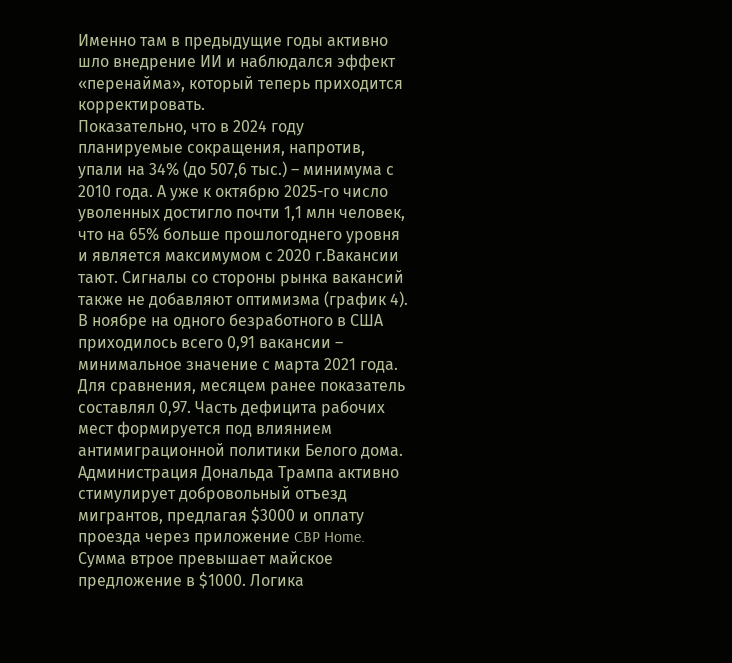Именно там в предыдущие годы активно шло внедрение ИИ и наблюдался эффект «перенайма», который теперь приходится корректировать.
Показательно, что в 2024 году планируемые сокращения, напротив, упали на 34% (до 507,6 тыс.) – минимума с 2010 года. А уже к октябрю 2025-го число уволенных достигло почти 1,1 млн человек, что на 65% больше прошлогоднего уровня и является максимумом с 2020 г.Вакансии тают. Сигналы со стороны рынка вакансий также не добавляют оптимизма (график 4). В ноябре на одного безработного в США приходилось всего 0,91 вакансии – минимальное значение с марта 2021 года. Для сравнения, месяцем ранее показатель составлял 0,97. Часть дефицита рабочих мест формируется под влиянием антимиграционной политики Белого дома. Администрация Дональда Трампа активно стимулирует добровольный отъезд мигрантов, предлагая $3000 и оплату проезда через приложение CBP Home. Сумма втрое превышает майское предложение в $1000. Логика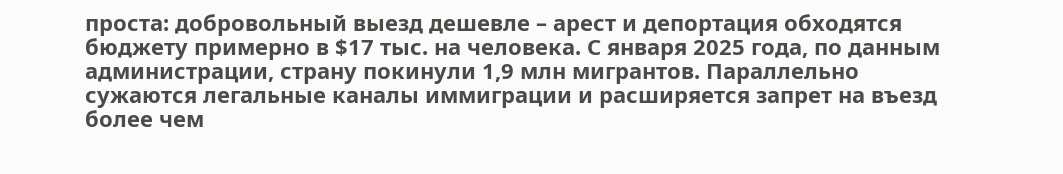проста: добровольный выезд дешевле – арест и депортация обходятся бюджету примерно в $17 тыс. на человека. С января 2025 года, по данным администрации, страну покинули 1,9 млн мигрантов. Параллельно сужаются легальные каналы иммиграции и расширяется запрет на въезд более чем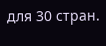для 30 стран.